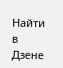Найти в Дзене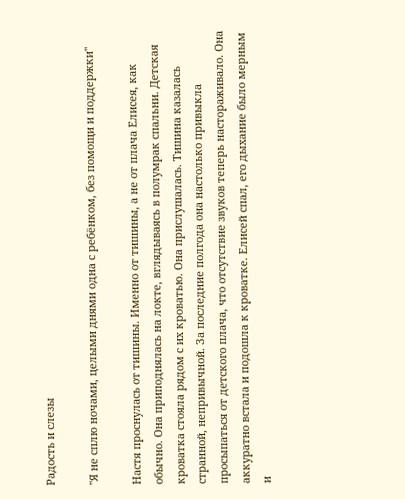Радость и слезы

"Я не сплю ночами, целыми днями одна с ребёнком, без помощи и поддержки"

Настя проснулась от тишины. Именно от тишины, а не от плача Елисея, как обычно. Она приподнялась на локте, вглядываясь в полумрак спальни. Детская кроватка стояла рядом с их кроватью. Она прислушалась. Тишина казалась странной, непривычной. За последние полгода она настолько привыкла просыпаться от детского плача, что отсутствие звуков теперь настораживало. Она аккуратно встала и подошла к кроватке. Елисей спал, его дыхание было мерным и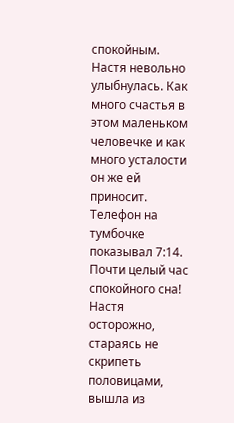спокойным. Настя невольно улыбнулась. Как много счастья в этом маленьком человечке и как много усталости он же ей приносит. Телефон на тумбочке показывал 7:14. Почти целый час спокойного сна! Настя осторожно, стараясь не скрипеть половицами, вышла из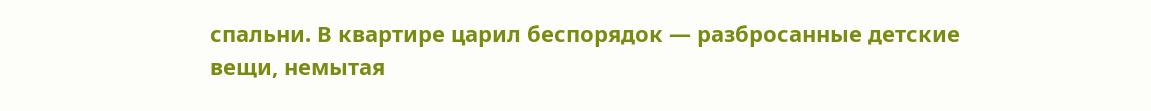спальни. В квартире царил беспорядок — разбросанные детские вещи, немытая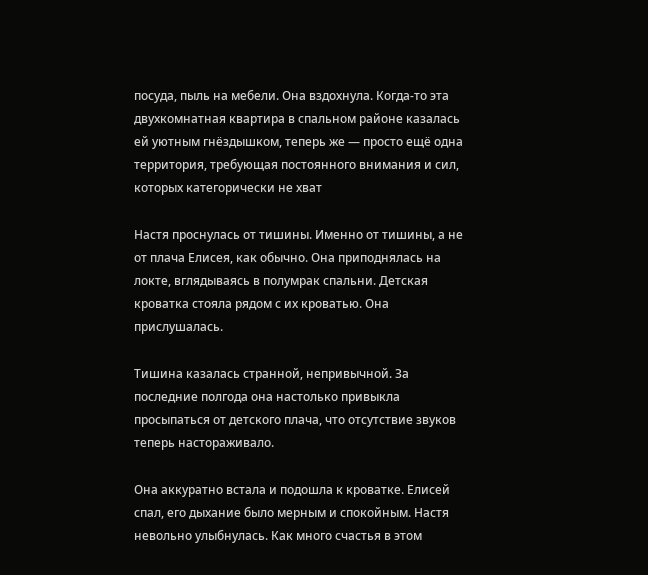посуда, пыль на мебели. Она вздохнула. Когда-то эта двухкомнатная квартира в спальном районе казалась ей уютным гнёздышком, теперь же — просто ещё одна территория, требующая постоянного внимания и сил, которых категорически не хват

Настя проснулась от тишины. Именно от тишины, а не от плача Елисея, как обычно. Она приподнялась на локте, вглядываясь в полумрак спальни. Детская кроватка стояла рядом с их кроватью. Она прислушалась.

Тишина казалась странной, непривычной. За последние полгода она настолько привыкла просыпаться от детского плача, что отсутствие звуков теперь настораживало.

Она аккуратно встала и подошла к кроватке. Елисей спал, его дыхание было мерным и спокойным. Настя невольно улыбнулась. Как много счастья в этом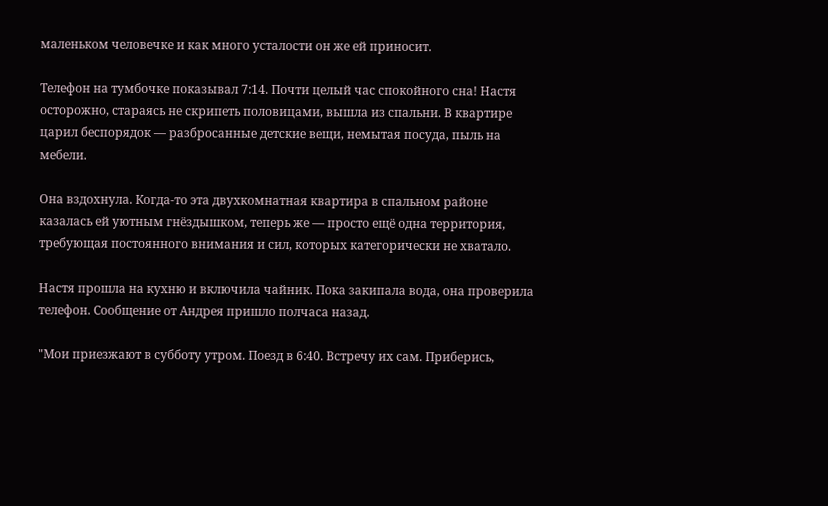маленьком человечке и как много усталости он же ей приносит.

Телефон на тумбочке показывал 7:14. Почти целый час спокойного сна! Настя осторожно, стараясь не скрипеть половицами, вышла из спальни. В квартире царил беспорядок — разбросанные детские вещи, немытая посуда, пыль на мебели.

Она вздохнула. Когда-то эта двухкомнатная квартира в спальном районе казалась ей уютным гнёздышком, теперь же — просто ещё одна территория, требующая постоянного внимания и сил, которых категорически не хватало.

Настя прошла на кухню и включила чайник. Пока закипала вода, она проверила телефон. Сообщение от Андрея пришло полчаса назад.

"Мои приезжают в субботу утром. Поезд в 6:40. Встречу их сам. Приберись,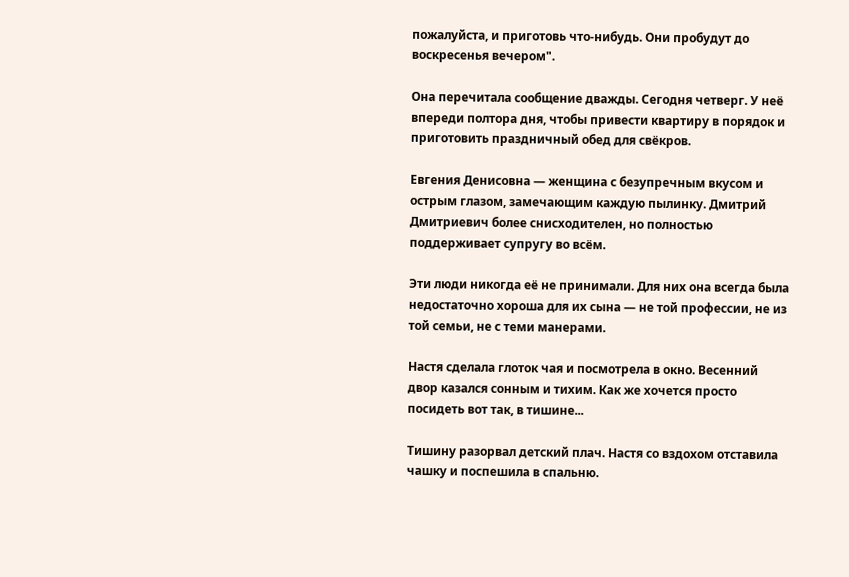пожалуйста, и приготовь что-нибудь. Они пробудут до воскресенья вечером".

Она перечитала сообщение дважды. Сегодня четверг. У неё впереди полтора дня, чтобы привести квартиру в порядок и приготовить праздничный обед для свёкров.

Евгения Денисовна — женщина с безупречным вкусом и острым глазом, замечающим каждую пылинку. Дмитрий Дмитриевич более снисходителен, но полностью поддерживает супругу во всём.

Эти люди никогда её не принимали. Для них она всегда была недостаточно хороша для их сына — не той профессии, не из той семьи, не с теми манерами.

Настя сделала глоток чая и посмотрела в окно. Весенний двор казался сонным и тихим. Как же хочется просто посидеть вот так, в тишине...

Тишину разорвал детский плач. Настя со вздохом отставила чашку и поспешила в спальню.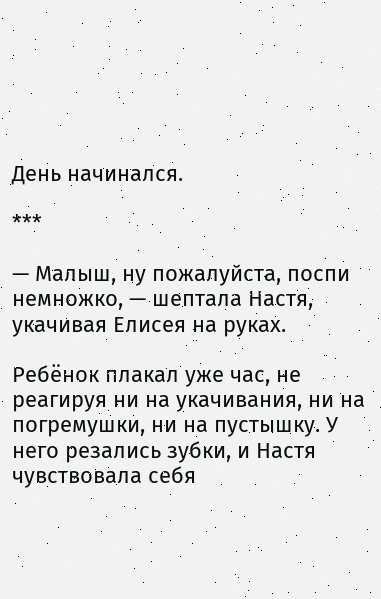День начинался.

***

— Малыш, ну пожалуйста, поспи немножко, — шептала Настя, укачивая Елисея на руках.

Ребёнок плакал уже час, не реагируя ни на укачивания, ни на погремушки, ни на пустышку. У него резались зубки, и Настя чувствовала себя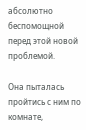абсолютно беспомощной перед этой новой проблемой.

Она пыталась пройтись с ним по комнате,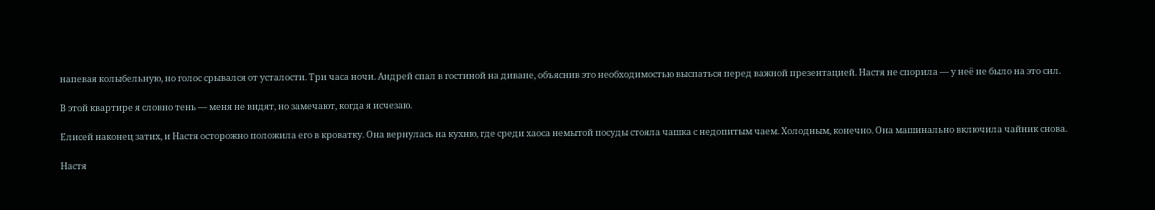напевая колыбельную, но голос срывался от усталости. Три часа ночи. Андрей спал в гостиной на диване, объяснив это необходимостью выспаться перед важной презентацией. Настя не спорила — у неё не было на это сил.

В этой квартире я словно тень — меня не видят, но замечают, когда я исчезаю.

Елисей наконец затих, и Настя осторожно положила его в кроватку. Она вернулась на кухню, где среди хаоса немытой посуды стояла чашка с недопитым чаем. Холодным, конечно. Она машинально включила чайник снова.

Настя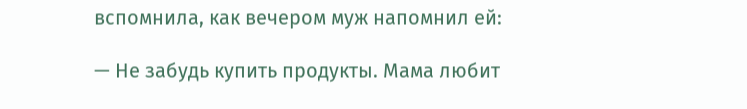вспомнила, как вечером муж напомнил ей:

— Не забудь купить продукты. Мама любит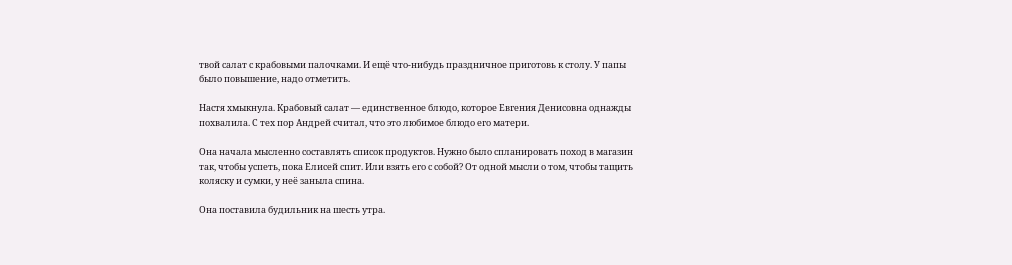твой салат с крабовыми палочками. И ещё что-нибудь праздничное приготовь к столу. У папы было повышение, надо отметить.

Настя хмыкнула. Крабовый салат — единственное блюдо, которое Евгения Денисовна однажды похвалила. С тех пор Андрей считал, что это любимое блюдо его матери.

Она начала мысленно составлять список продуктов. Нужно было спланировать поход в магазин так, чтобы успеть, пока Елисей спит. Или взять его с собой? От одной мысли о том, чтобы тащить коляску и сумки, у неё заныла спина.

Она поставила будильник на шесть утра.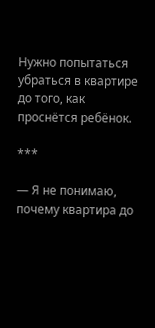Нужно попытаться убраться в квартире до того, как проснётся ребёнок.

***

— Я не понимаю, почему квартира до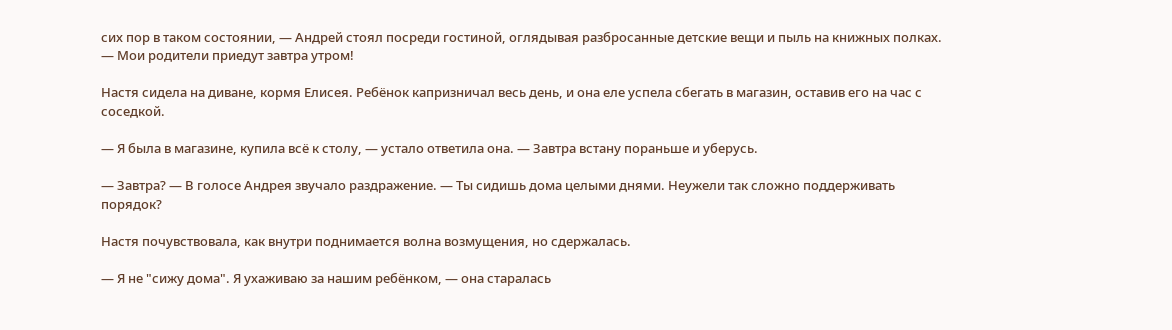сих пор в таком состоянии, — Андрей стоял посреди гостиной, оглядывая разбросанные детские вещи и пыль на книжных полках. — Мои родители приедут завтра утром!

Настя сидела на диване, кормя Елисея. Ребёнок капризничал весь день, и она еле успела сбегать в магазин, оставив его на час с соседкой.

— Я была в магазине, купила всё к столу, — устало ответила она. — Завтра встану пораньше и уберусь.

— Завтра? — В голосе Андрея звучало раздражение. — Ты сидишь дома целыми днями. Неужели так сложно поддерживать порядок?

Настя почувствовала, как внутри поднимается волна возмущения, но сдержалась.

— Я не "сижу дома". Я ухаживаю за нашим ребёнком, — она старалась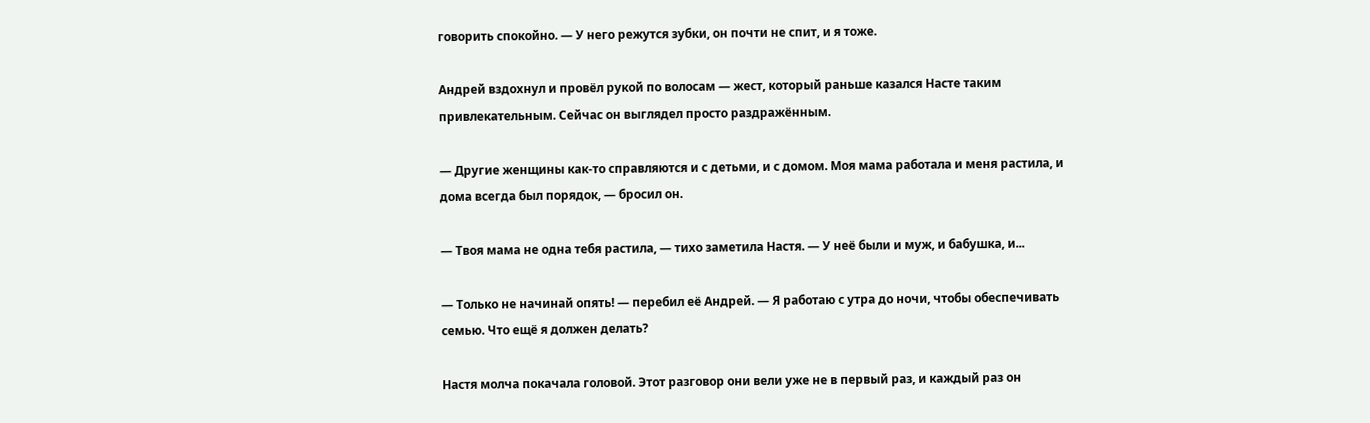говорить спокойно. — У него режутся зубки, он почти не спит, и я тоже.

Андрей вздохнул и провёл рукой по волосам — жест, который раньше казался Насте таким привлекательным. Сейчас он выглядел просто раздражённым.

— Другие женщины как-то справляются и с детьми, и с домом. Моя мама работала и меня растила, и дома всегда был порядок, — бросил он.

— Твоя мама не одна тебя растила, — тихо заметила Настя. — У неё были и муж, и бабушка, и...

— Только не начинай опять! — перебил её Андрей. — Я работаю с утра до ночи, чтобы обеспечивать семью. Что ещё я должен делать?

Настя молча покачала головой. Этот разговор они вели уже не в первый раз, и каждый раз он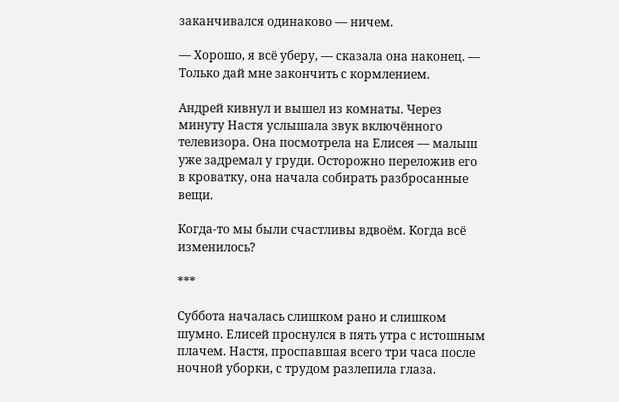заканчивался одинаково — ничем.

— Хорошо, я всё уберу, — сказала она наконец. — Только дай мне закончить с кормлением.

Андрей кивнул и вышел из комнаты. Через минуту Настя услышала звук включённого телевизора. Она посмотрела на Елисея — малыш уже задремал у груди. Осторожно переложив его в кроватку, она начала собирать разбросанные вещи.

Когда-то мы были счастливы вдвоём. Когда всё изменилось?

***

Суббота началась слишком рано и слишком шумно. Елисей проснулся в пять утра с истошным плачем. Настя, проспавшая всего три часа после ночной уборки, с трудом разлепила глаза.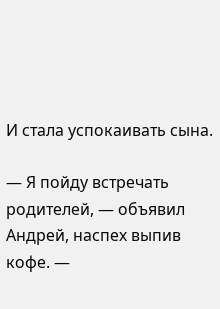И стала успокаивать сына.

— Я пойду встречать родителей, — объявил Андрей, наспех выпив кофе. —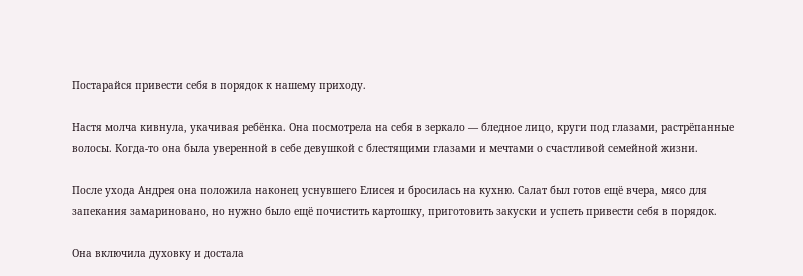Постарайся привести себя в порядок к нашему приходу.

Настя молча кивнула, укачивая ребёнка. Она посмотрела на себя в зеркало — бледное лицо, круги под глазами, растрёпанные волосы. Когда-то она была уверенной в себе девушкой с блестящими глазами и мечтами о счастливой семейной жизни.

После ухода Андрея она положила наконец уснувшего Елисея и бросилась на кухню. Салат был готов ещё вчера, мясо для запекания замариновано, но нужно было ещё почистить картошку, приготовить закуски и успеть привести себя в порядок.

Она включила духовку и достала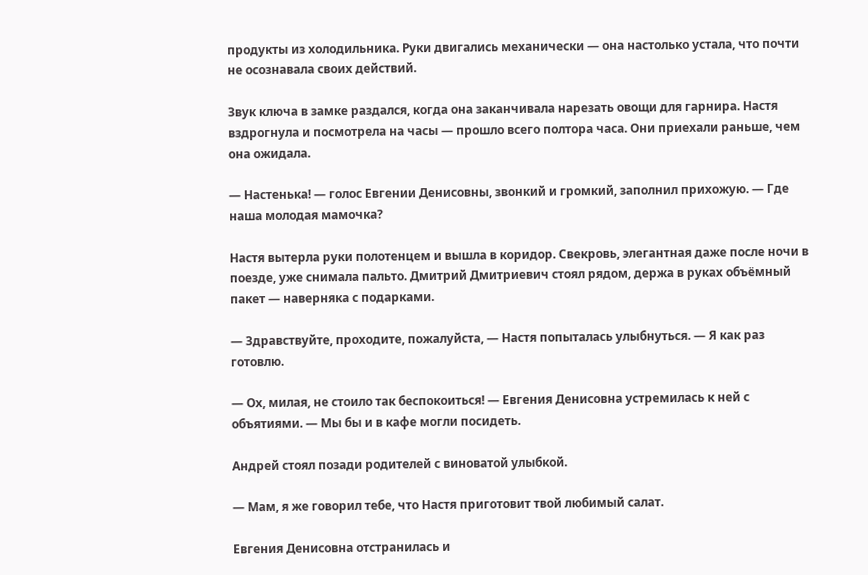продукты из холодильника. Руки двигались механически — она настолько устала, что почти не осознавала своих действий.

Звук ключа в замке раздался, когда она заканчивала нарезать овощи для гарнира. Настя вздрогнула и посмотрела на часы — прошло всего полтора часа. Они приехали раньше, чем она ожидала.

— Настенька! — голос Евгении Денисовны, звонкий и громкий, заполнил прихожую. — Где наша молодая мамочка?

Настя вытерла руки полотенцем и вышла в коридор. Свекровь, элегантная даже после ночи в поезде, уже снимала пальто. Дмитрий Дмитриевич стоял рядом, держа в руках объёмный пакет — наверняка с подарками.

— Здравствуйте, проходите, пожалуйста, — Настя попыталась улыбнуться. — Я как раз готовлю.

— Ох, милая, не стоило так беспокоиться! — Евгения Денисовна устремилась к ней с объятиями. — Мы бы и в кафе могли посидеть.

Андрей стоял позади родителей с виноватой улыбкой.

— Мам, я же говорил тебе, что Настя приготовит твой любимый салат.

Евгения Денисовна отстранилась и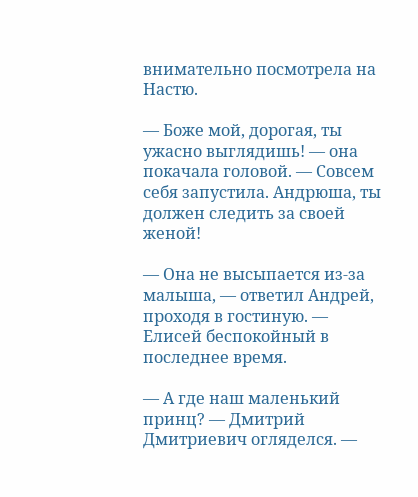внимательно посмотрела на Настю.

— Боже мой, дорогая, ты ужасно выглядишь! — она покачала головой. — Совсем себя запустила. Андрюша, ты должен следить за своей женой!

— Она не высыпается из-за малыша, — ответил Андрей, проходя в гостиную. — Елисей беспокойный в последнее время.

— А где наш маленький принц? — Дмитрий Дмитриевич огляделся. —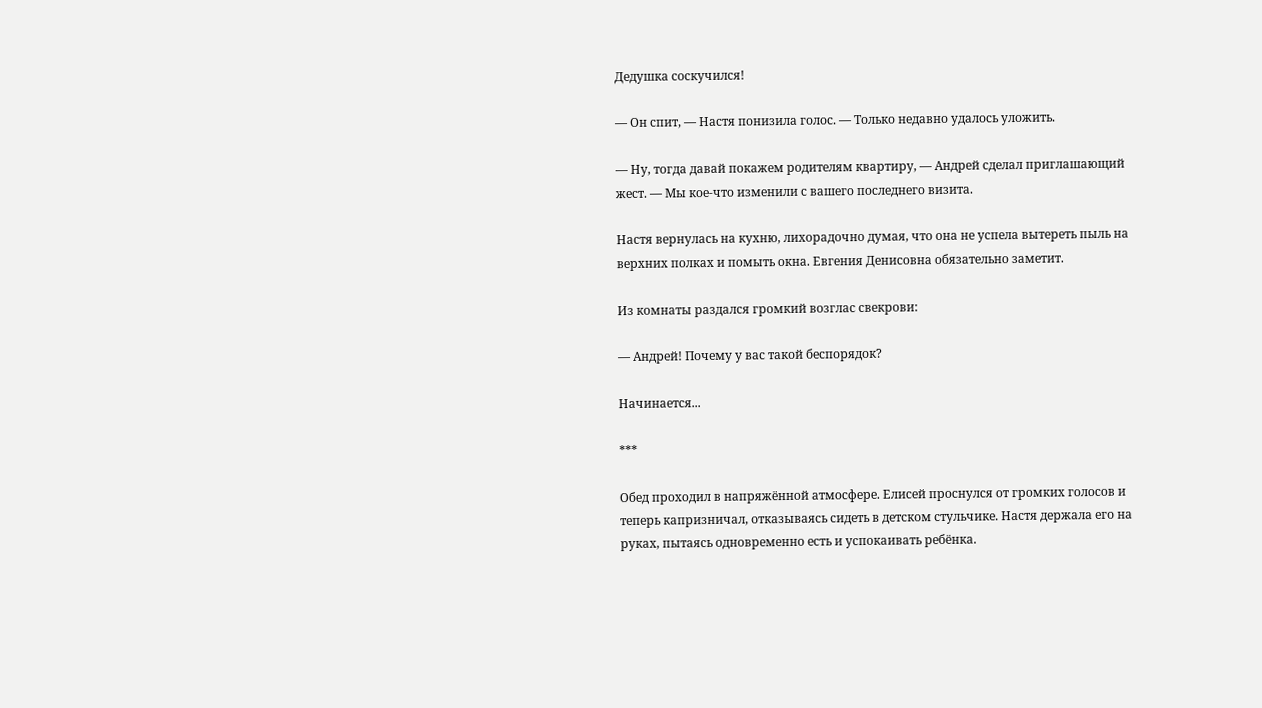Дедушка соскучился!

— Он спит, — Настя понизила голос. — Только недавно удалось уложить.

— Ну, тогда давай покажем родителям квартиру, — Андрей сделал приглашающий жест. — Мы кое-что изменили с вашего последнего визита.

Настя вернулась на кухню, лихорадочно думая, что она не успела вытереть пыль на верхних полках и помыть окна. Евгения Денисовна обязательно заметит.

Из комнаты раздался громкий возглас свекрови:

— Андрей! Почему у вас такой беспорядок?

Начинается...

***

Обед проходил в напряжённой атмосфере. Елисей проснулся от громких голосов и теперь капризничал, отказываясь сидеть в детском стульчике. Настя держала его на руках, пытаясь одновременно есть и успокаивать ребёнка.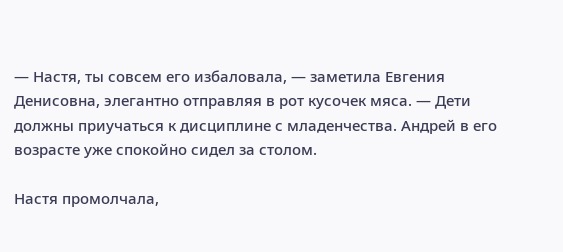— Настя, ты совсем его избаловала, — заметила Евгения Денисовна, элегантно отправляя в рот кусочек мяса. — Дети должны приучаться к дисциплине с младенчества. Андрей в его возрасте уже спокойно сидел за столом.

Настя промолчала,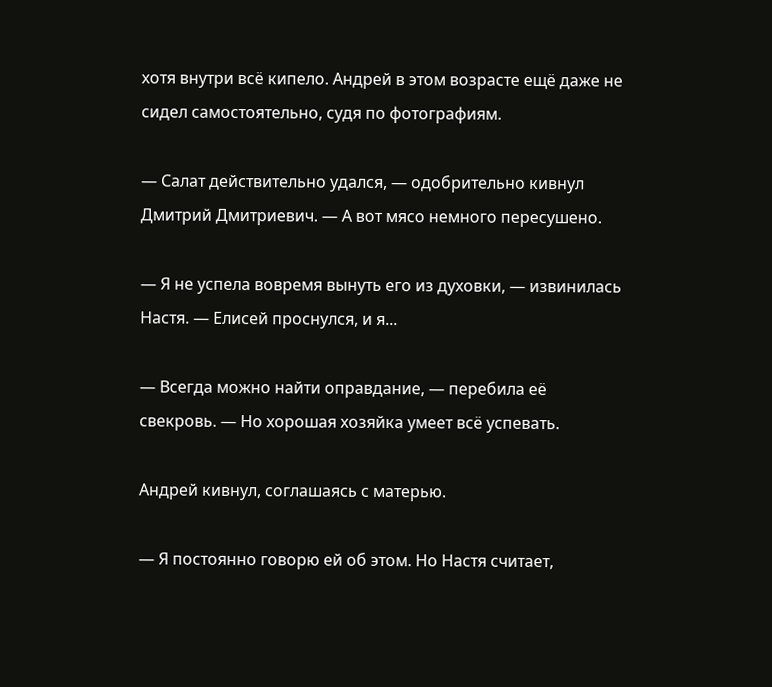хотя внутри всё кипело. Андрей в этом возрасте ещё даже не сидел самостоятельно, судя по фотографиям.

— Салат действительно удался, — одобрительно кивнул Дмитрий Дмитриевич. — А вот мясо немного пересушено.

— Я не успела вовремя вынуть его из духовки, — извинилась Настя. — Елисей проснулся, и я...

— Всегда можно найти оправдание, — перебила её свекровь. — Но хорошая хозяйка умеет всё успевать.

Андрей кивнул, соглашаясь с матерью.

— Я постоянно говорю ей об этом. Но Настя считает,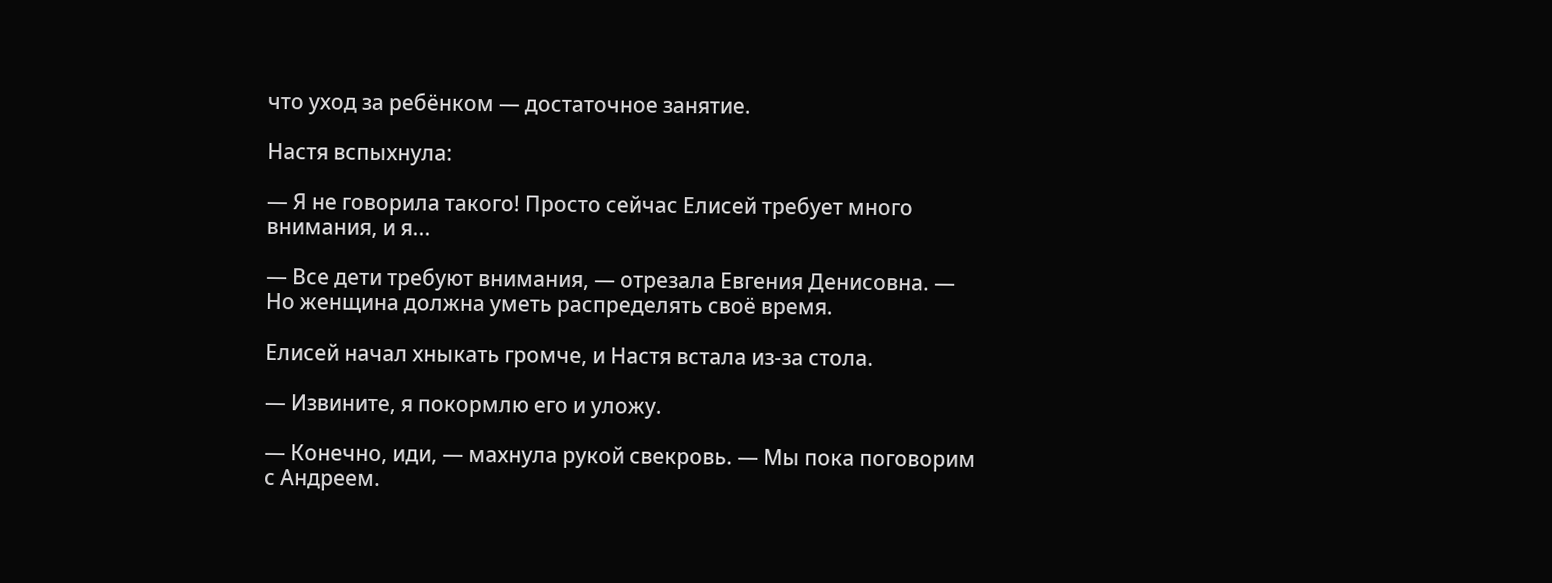что уход за ребёнком — достаточное занятие.

Настя вспыхнула:

— Я не говорила такого! Просто сейчас Елисей требует много внимания, и я...

— Все дети требуют внимания, — отрезала Евгения Денисовна. — Но женщина должна уметь распределять своё время.

Елисей начал хныкать громче, и Настя встала из-за стола.

— Извините, я покормлю его и уложу.

— Конечно, иди, — махнула рукой свекровь. — Мы пока поговорим с Андреем.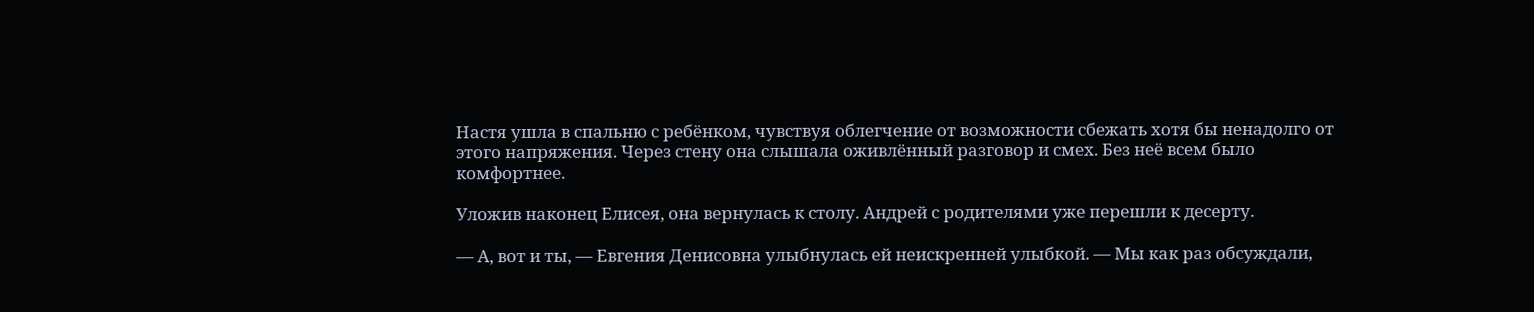Настя ушла в спальню с ребёнком, чувствуя облегчение от возможности сбежать хотя бы ненадолго от этого напряжения. Через стену она слышала оживлённый разговор и смех. Без неё всем было комфортнее.

Уложив наконец Елисея, она вернулась к столу. Андрей с родителями уже перешли к десерту.

— А, вот и ты, — Евгения Денисовна улыбнулась ей неискренней улыбкой. — Мы как раз обсуждали,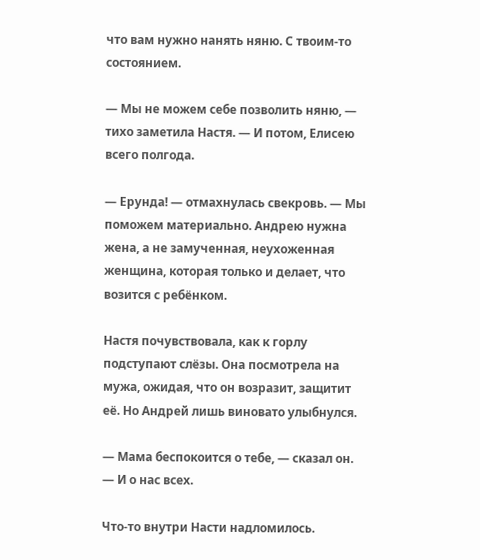что вам нужно нанять няню. С твоим-то состоянием.

— Мы не можем себе позволить няню, — тихо заметила Настя. — И потом, Елисею всего полгода.

— Ерунда! — отмахнулась свекровь. — Мы поможем материально. Андрею нужна жена, а не замученная, неухоженная женщина, которая только и делает, что возится с ребёнком.

Настя почувствовала, как к горлу подступают слёзы. Она посмотрела на мужа, ожидая, что он возразит, защитит её. Но Андрей лишь виновато улыбнулся.

— Мама беспокоится о тебе, — сказал он. — И о нас всех.

Что-то внутри Насти надломилось.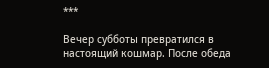***

Вечер субботы превратился в настоящий кошмар. После обеда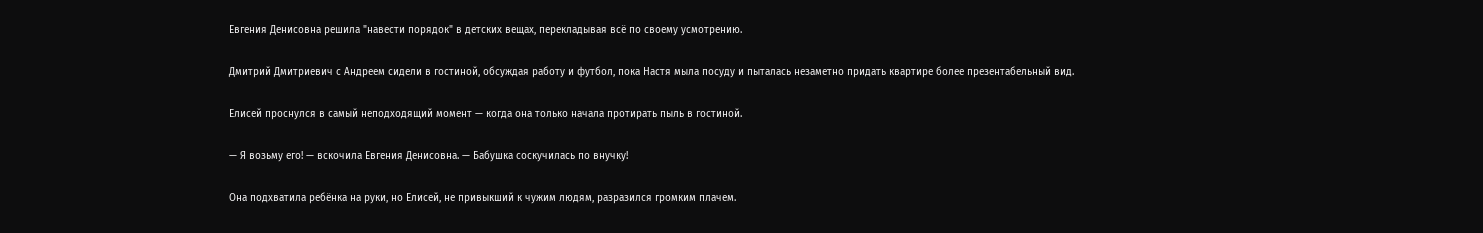Евгения Денисовна решила "навести порядок" в детских вещах, перекладывая всё по своему усмотрению.

Дмитрий Дмитриевич с Андреем сидели в гостиной, обсуждая работу и футбол, пока Настя мыла посуду и пыталась незаметно придать квартире более презентабельный вид.

Елисей проснулся в самый неподходящий момент — когда она только начала протирать пыль в гостиной.

— Я возьму его! — вскочила Евгения Денисовна. — Бабушка соскучилась по внучку!

Она подхватила ребёнка на руки, но Елисей, не привыкший к чужим людям, разразился громким плачем.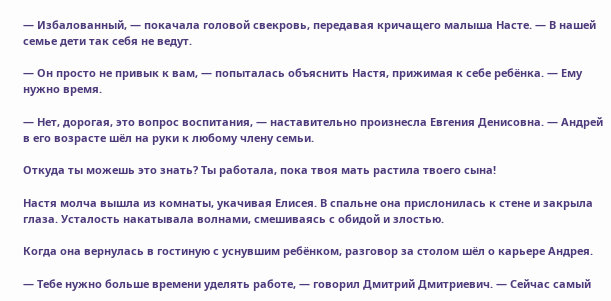— Избалованный, — покачала головой свекровь, передавая кричащего малыша Насте. — В нашей семье дети так себя не ведут.

— Он просто не привык к вам, — попыталась объяснить Настя, прижимая к себе ребёнка. — Ему нужно время.

— Нет, дорогая, это вопрос воспитания, — наставительно произнесла Евгения Денисовна. — Андрей в его возрасте шёл на руки к любому члену семьи.

Откуда ты можешь это знать? Ты работала, пока твоя мать растила твоего сына!

Настя молча вышла из комнаты, укачивая Елисея. В спальне она прислонилась к стене и закрыла глаза. Усталость накатывала волнами, смешиваясь с обидой и злостью.

Когда она вернулась в гостиную с уснувшим ребёнком, разговор за столом шёл о карьере Андрея.

— Тебе нужно больше времени уделять работе, — говорил Дмитрий Дмитриевич. — Сейчас самый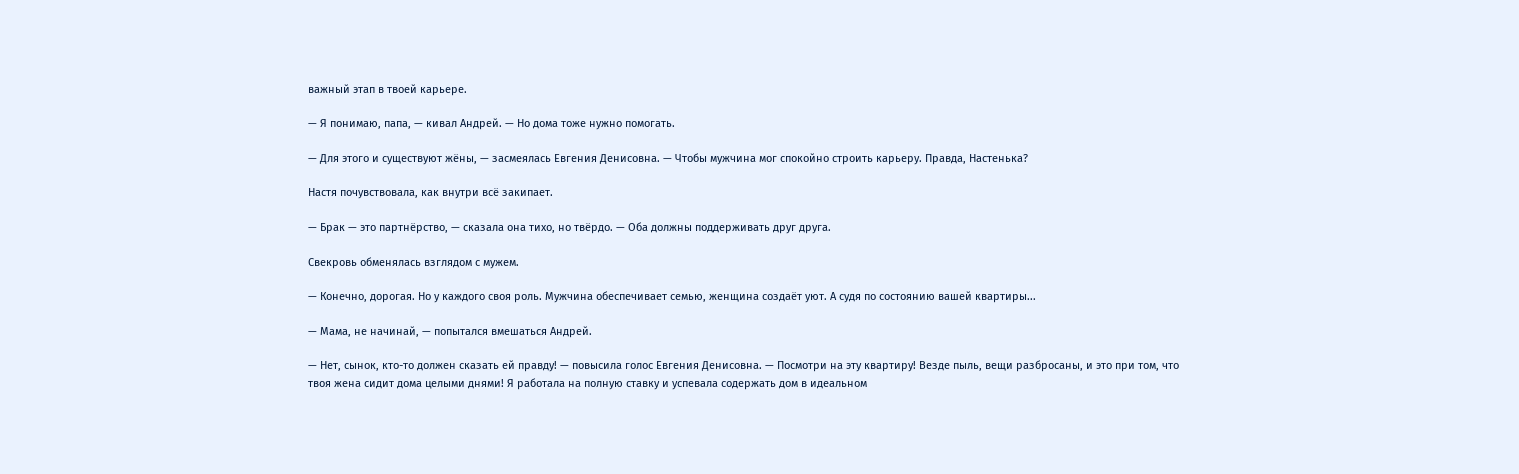важный этап в твоей карьере.

— Я понимаю, папа, — кивал Андрей. — Но дома тоже нужно помогать.

— Для этого и существуют жёны, — засмеялась Евгения Денисовна. — Чтобы мужчина мог спокойно строить карьеру. Правда, Настенька?

Настя почувствовала, как внутри всё закипает.

— Брак — это партнёрство, — сказала она тихо, но твёрдо. — Оба должны поддерживать друг друга.

Свекровь обменялась взглядом с мужем.

— Конечно, дорогая. Но у каждого своя роль. Мужчина обеспечивает семью, женщина создаёт уют. А судя по состоянию вашей квартиры...

— Мама, не начинай, — попытался вмешаться Андрей.

— Нет, сынок, кто-то должен сказать ей правду! — повысила голос Евгения Денисовна. — Посмотри на эту квартиру! Везде пыль, вещи разбросаны, и это при том, что твоя жена сидит дома целыми днями! Я работала на полную ставку и успевала содержать дом в идеальном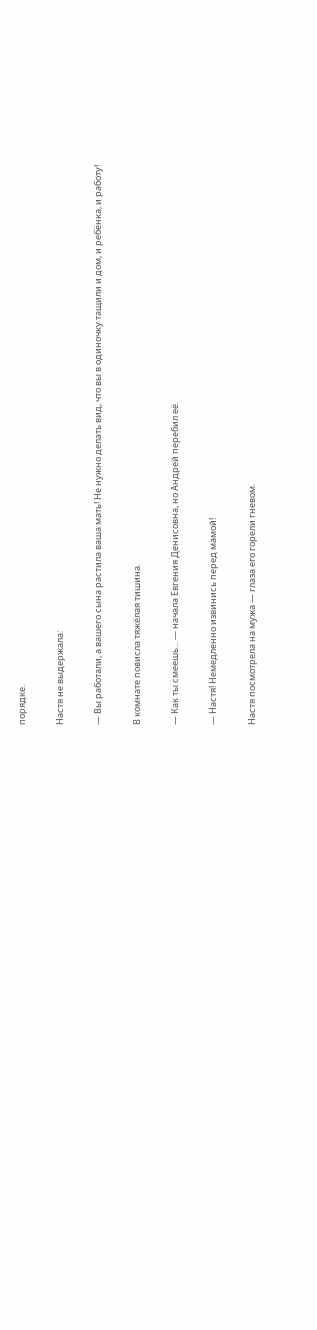порядке.

Настя не выдержала:

— Вы работали, а вашего сына растила ваша мать! Не нужно делать вид, что вы в одиночку тащили и дом, и ребёнка, и работу!

В комнате повисла тяжёлая тишина.

— Как ты смеешь... — начала Евгения Денисовна, но Андрей перебил её.

— Настя! Немедленно извинись перед мамой!

Настя посмотрела на мужа — глаза его горели гневом.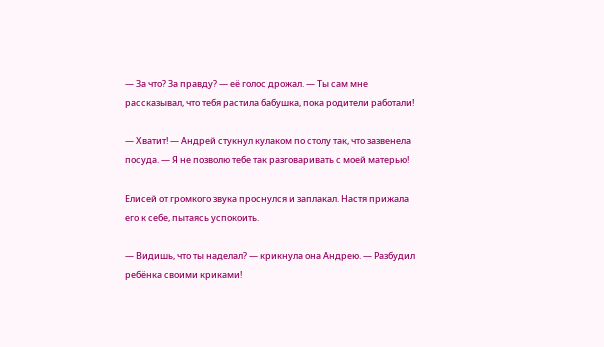— За что? За правду? — её голос дрожал. — Ты сам мне рассказывал, что тебя растила бабушка, пока родители работали!

— Хватит! — Андрей стукнул кулаком по столу так, что зазвенела посуда. — Я не позволю тебе так разговаривать с моей матерью!

Елисей от громкого звука проснулся и заплакал. Настя прижала его к себе, пытаясь успокоить.

— Видишь, что ты наделал? — крикнула она Андрею. — Разбудил ребёнка своими криками!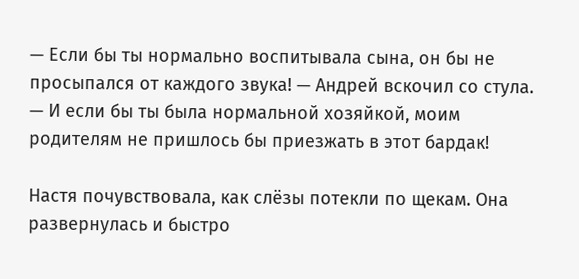— Если бы ты нормально воспитывала сына, он бы не просыпался от каждого звука! — Андрей вскочил со стула. — И если бы ты была нормальной хозяйкой, моим родителям не пришлось бы приезжать в этот бардак!

Настя почувствовала, как слёзы потекли по щекам. Она развернулась и быстро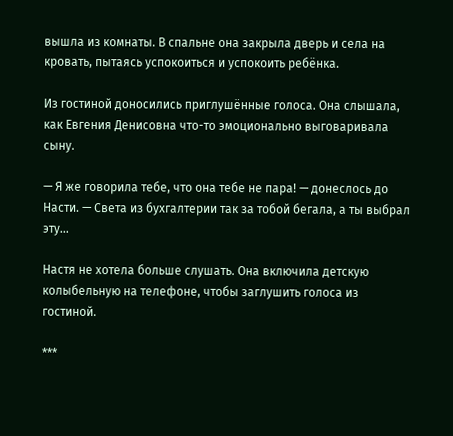вышла из комнаты. В спальне она закрыла дверь и села на кровать, пытаясь успокоиться и успокоить ребёнка.

Из гостиной доносились приглушённые голоса. Она слышала, как Евгения Денисовна что-то эмоционально выговаривала сыну.

— Я же говорила тебе, что она тебе не пара! — донеслось до Насти. — Света из бухгалтерии так за тобой бегала, а ты выбрал эту...

Настя не хотела больше слушать. Она включила детскую колыбельную на телефоне, чтобы заглушить голоса из гостиной.

***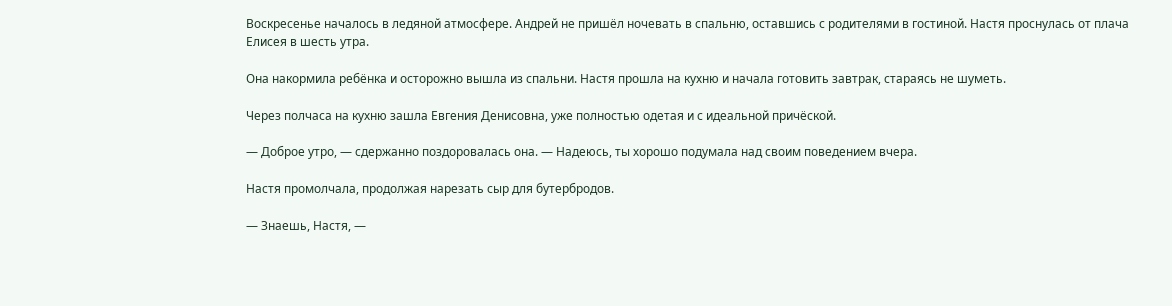Воскресенье началось в ледяной атмосфере. Андрей не пришёл ночевать в спальню, оставшись с родителями в гостиной. Настя проснулась от плача Елисея в шесть утра.

Она накормила ребёнка и осторожно вышла из спальни. Настя прошла на кухню и начала готовить завтрак, стараясь не шуметь.

Через полчаса на кухню зашла Евгения Денисовна, уже полностью одетая и с идеальной причёской.

— Доброе утро, — сдержанно поздоровалась она. — Надеюсь, ты хорошо подумала над своим поведением вчера.

Настя промолчала, продолжая нарезать сыр для бутербродов.

— Знаешь, Настя, —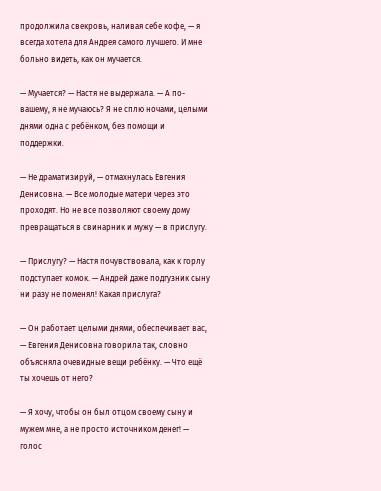продолжила свекровь, наливая себе кофе, — я всегда хотела для Андрея самого лучшего. И мне больно видеть, как он мучается.

— Мучается? — Настя не выдержала. — А по-вашему, я не мучаюсь? Я не сплю ночами, целыми днями одна с ребёнком, без помощи и поддержки.

— Не драматизируй, — отмахнулась Евгения Денисовна. — Все молодые матери через это проходят. Но не все позволяют своему дому превращаться в свинарник и мужу — в прислугу.

— Прислугу? — Настя почувствовала, как к горлу подступает комок. — Андрей даже подгузник сыну ни разу не поменял! Какая прислуга?

— Он работает целыми днями, обеспечивает вас, — Евгения Денисовна говорила так, словно объясняла очевидные вещи ребёнку. — Что ещё ты хочешь от него?

— Я хочу, чтобы он был отцом своему сыну и мужем мне, а не просто источником денег! — голос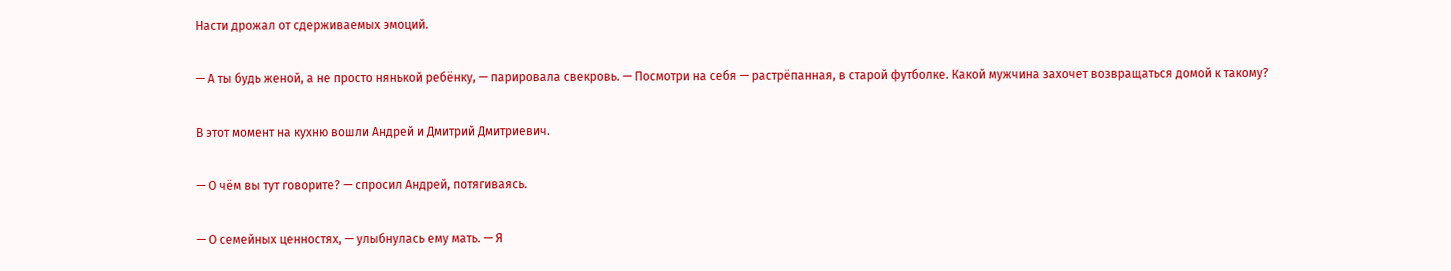Насти дрожал от сдерживаемых эмоций.

— А ты будь женой, а не просто нянькой ребёнку, — парировала свекровь. — Посмотри на себя — растрёпанная, в старой футболке. Какой мужчина захочет возвращаться домой к такому?

В этот момент на кухню вошли Андрей и Дмитрий Дмитриевич.

— О чём вы тут говорите? — спросил Андрей, потягиваясь.

— О семейных ценностях, — улыбнулась ему мать. — Я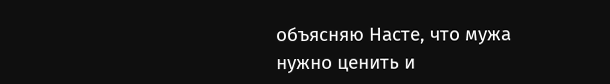объясняю Насте, что мужа нужно ценить и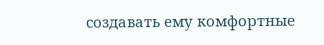создавать ему комфортные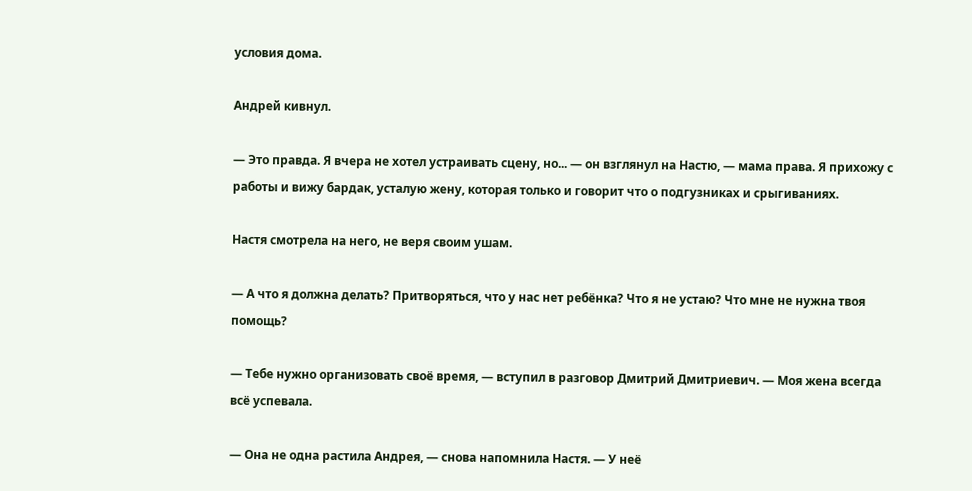условия дома.

Андрей кивнул.

— Это правда. Я вчера не хотел устраивать сцену, но... — он взглянул на Настю, — мама права. Я прихожу с работы и вижу бардак, усталую жену, которая только и говорит что о подгузниках и срыгиваниях.

Настя смотрела на него, не веря своим ушам.

— А что я должна делать? Притворяться, что у нас нет ребёнка? Что я не устаю? Что мне не нужна твоя помощь?

— Тебе нужно организовать своё время, — вступил в разговор Дмитрий Дмитриевич. — Моя жена всегда всё успевала.

— Она не одна растила Андрея, — снова напомнила Настя. — У неё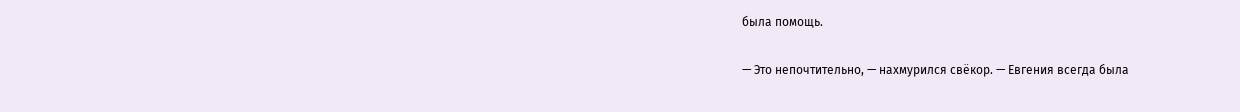была помощь.

— Это непочтительно, — нахмурился свёкор. — Евгения всегда была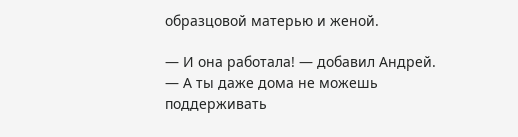образцовой матерью и женой.

— И она работала! — добавил Андрей. — А ты даже дома не можешь поддерживать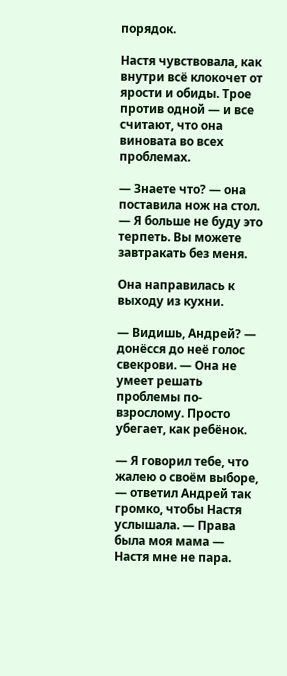порядок.

Настя чувствовала, как внутри всё клокочет от ярости и обиды. Трое против одной — и все считают, что она виновата во всех проблемах.

— Знаете что? — она поставила нож на стол. — Я больше не буду это терпеть. Вы можете завтракать без меня.

Она направилась к выходу из кухни.

— Видишь, Андрей? — донёсся до неё голос свекрови. — Она не умеет решать проблемы по-взрослому. Просто убегает, как ребёнок.

— Я говорил тебе, что жалею о своём выборе, — ответил Андрей так громко, чтобы Настя услышала. — Права была моя мама — Настя мне не пара.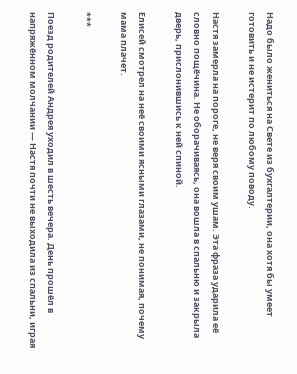Надо было жениться на Свете из бухгалтерии, она хотя бы умеет готовить и не истерит по любому поводу.

Настя замерла на пороге, не веря своим ушам. Эта фраза ударила её словно пощёчина. Не оборачиваясь, она вошла в спальню и закрыла дверь, прислонившись к ней спиной.

Елисей смотрел на неё своими ясными глазами, не понимая, почему мама плачет.

***

Поезд родителей Андрея уходил в шесть вечера. День прошёл в напряжённом молчании — Настя почти не выходила из спальни, играя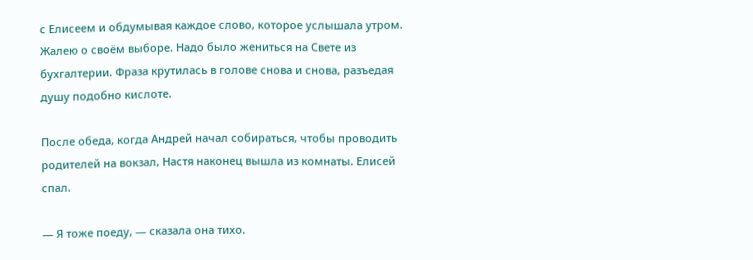с Елисеем и обдумывая каждое слово, которое услышала утром. Жалею о своём выборе. Надо было жениться на Свете из бухгалтерии. Фраза крутилась в голове снова и снова, разъедая душу подобно кислоте.

После обеда, когда Андрей начал собираться, чтобы проводить родителей на вокзал, Настя наконец вышла из комнаты. Елисей спал.

— Я тоже поеду, — сказала она тихо.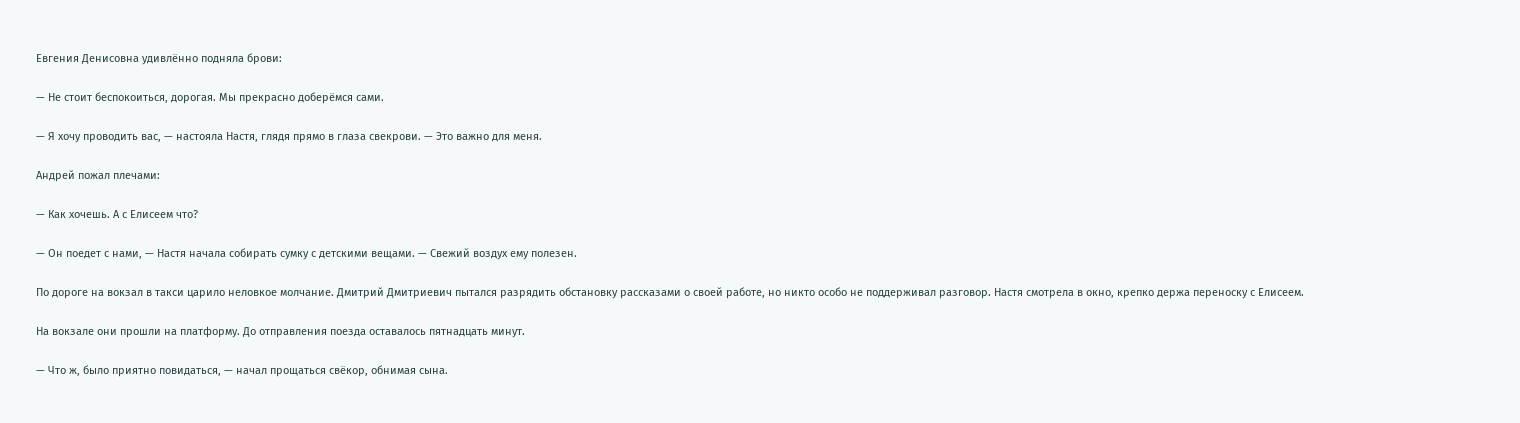Евгения Денисовна удивлённо подняла брови:

— Не стоит беспокоиться, дорогая. Мы прекрасно доберёмся сами.

— Я хочу проводить вас, — настояла Настя, глядя прямо в глаза свекрови. — Это важно для меня.

Андрей пожал плечами:

— Как хочешь. А с Елисеем что?

— Он поедет с нами, — Настя начала собирать сумку с детскими вещами. — Свежий воздух ему полезен.

По дороге на вокзал в такси царило неловкое молчание. Дмитрий Дмитриевич пытался разрядить обстановку рассказами о своей работе, но никто особо не поддерживал разговор. Настя смотрела в окно, крепко держа переноску с Елисеем.

На вокзале они прошли на платформу. До отправления поезда оставалось пятнадцать минут.

— Что ж, было приятно повидаться, — начал прощаться свёкор, обнимая сына.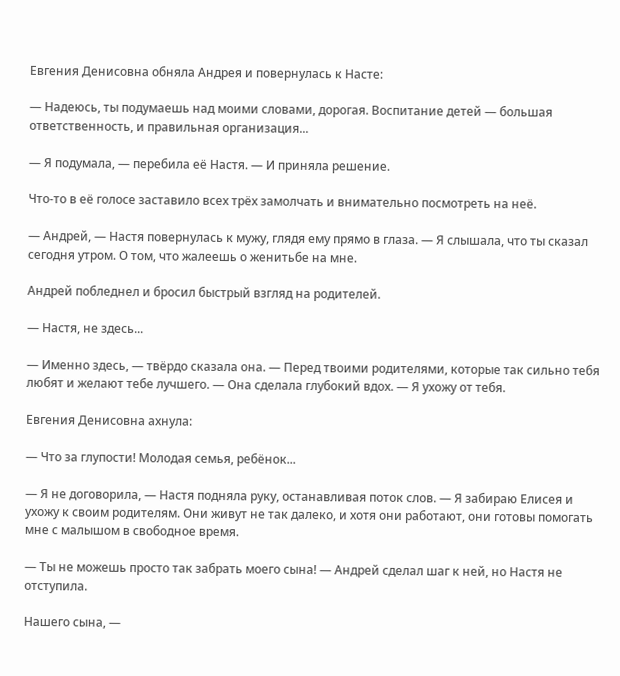Евгения Денисовна обняла Андрея и повернулась к Насте:

— Надеюсь, ты подумаешь над моими словами, дорогая. Воспитание детей — большая ответственность, и правильная организация...

— Я подумала, — перебила её Настя. — И приняла решение.

Что-то в её голосе заставило всех трёх замолчать и внимательно посмотреть на неё.

— Андрей, — Настя повернулась к мужу, глядя ему прямо в глаза. — Я слышала, что ты сказал сегодня утром. О том, что жалеешь о женитьбе на мне.

Андрей побледнел и бросил быстрый взгляд на родителей.

— Настя, не здесь...

— Именно здесь, — твёрдо сказала она. — Перед твоими родителями, которые так сильно тебя любят и желают тебе лучшего. — Она сделала глубокий вдох. — Я ухожу от тебя.

Евгения Денисовна ахнула:

— Что за глупости! Молодая семья, ребёнок...

— Я не договорила, — Настя подняла руку, останавливая поток слов. — Я забираю Елисея и ухожу к своим родителям. Они живут не так далеко, и хотя они работают, они готовы помогать мне с малышом в свободное время.

— Ты не можешь просто так забрать моего сына! — Андрей сделал шаг к ней, но Настя не отступила.

Нашего сына, —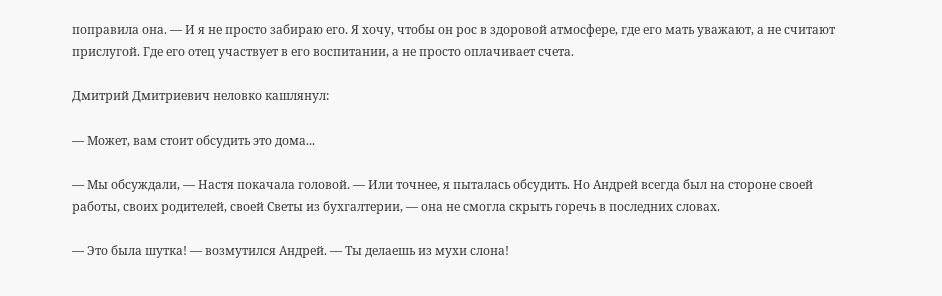поправила она. — И я не просто забираю его. Я хочу, чтобы он рос в здоровой атмосфере, где его мать уважают, а не считают прислугой. Где его отец участвует в его воспитании, а не просто оплачивает счета.

Дмитрий Дмитриевич неловко кашлянул:

— Может, вам стоит обсудить это дома...

— Мы обсуждали, — Настя покачала головой. — Или точнее, я пыталась обсудить. Но Андрей всегда был на стороне своей работы, своих родителей, своей Светы из бухгалтерии, — она не смогла скрыть горечь в последних словах.

— Это была шутка! — возмутился Андрей. — Ты делаешь из мухи слона!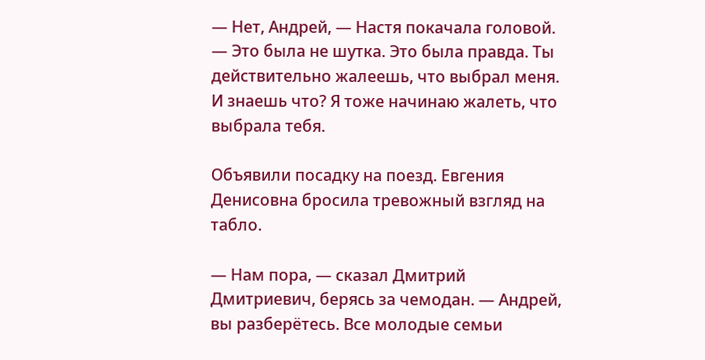— Нет, Андрей, — Настя покачала головой. — Это была не шутка. Это была правда. Ты действительно жалеешь, что выбрал меня. И знаешь что? Я тоже начинаю жалеть, что выбрала тебя.

Объявили посадку на поезд. Евгения Денисовна бросила тревожный взгляд на табло.

— Нам пора, — сказал Дмитрий Дмитриевич, берясь за чемодан. — Андрей, вы разберётесь. Все молодые семьи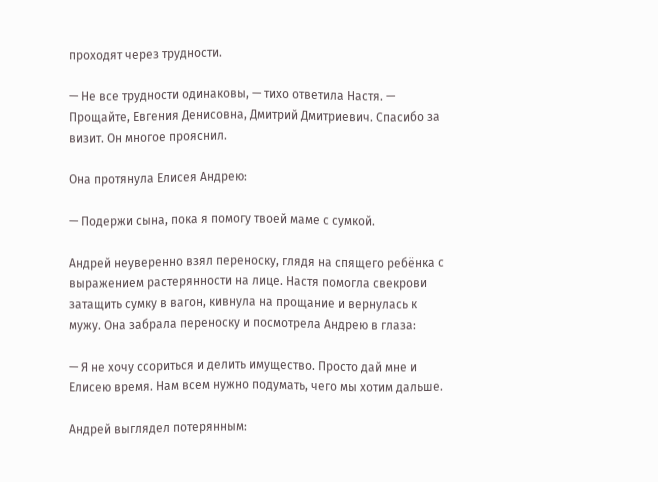проходят через трудности.

— Не все трудности одинаковы, — тихо ответила Настя. — Прощайте, Евгения Денисовна, Дмитрий Дмитриевич. Спасибо за визит. Он многое прояснил.

Она протянула Елисея Андрею:

— Подержи сына, пока я помогу твоей маме с сумкой.

Андрей неуверенно взял переноску, глядя на спящего ребёнка с выражением растерянности на лице. Настя помогла свекрови затащить сумку в вагон, кивнула на прощание и вернулась к мужу. Она забрала переноску и посмотрела Андрею в глаза:

— Я не хочу ссориться и делить имущество. Просто дай мне и Елисею время. Нам всем нужно подумать, чего мы хотим дальше.

Андрей выглядел потерянным: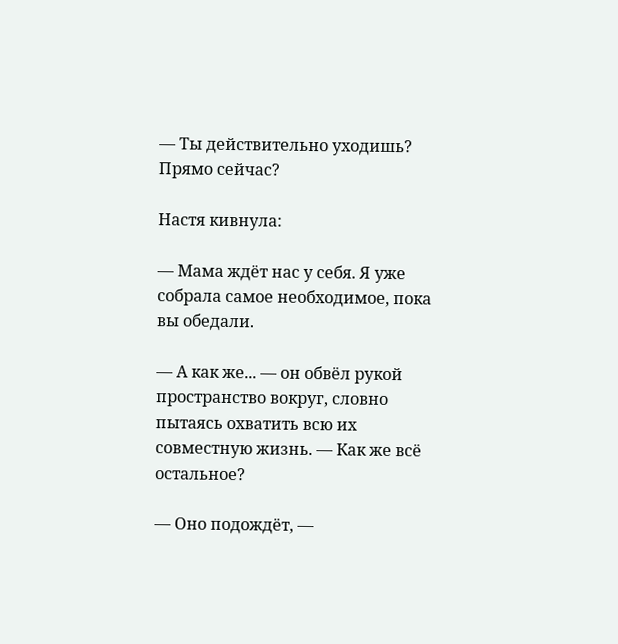— Ты действительно уходишь? Прямо сейчас?

Настя кивнула:

— Мама ждёт нас у себя. Я уже собрала самое необходимое, пока вы обедали.

— А как же... — он обвёл рукой пространство вокруг, словно пытаясь охватить всю их совместную жизнь. — Как же всё остальное?

— Оно подождёт, —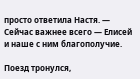просто ответила Настя. — Сейчас важнее всего — Елисей и наше с ним благополучие.

Поезд тронулся,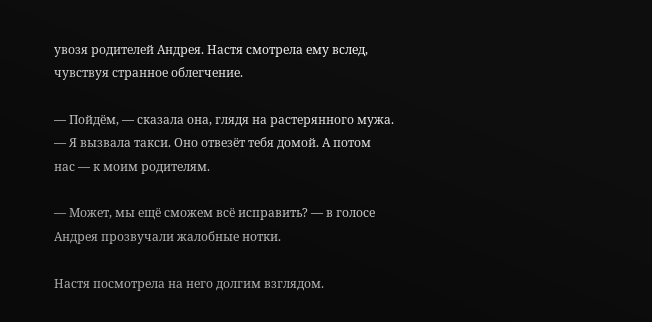увозя родителей Андрея. Настя смотрела ему вслед, чувствуя странное облегчение.

— Пойдём, — сказала она, глядя на растерянного мужа. — Я вызвала такси. Оно отвезёт тебя домой. А потом нас — к моим родителям.

— Может, мы ещё сможем всё исправить? — в голосе Андрея прозвучали жалобные нотки.

Настя посмотрела на него долгим взглядом.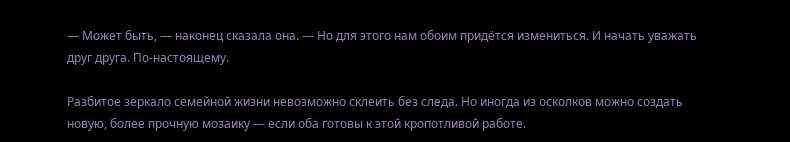— Может быть, — наконец сказала она. — Но для этого нам обоим придётся измениться. И начать уважать друг друга. По-настоящему.

Разбитое зеркало семейной жизни невозможно склеить без следа. Но иногда из осколков можно создать новую, более прочную мозаику — если оба готовы к этой кропотливой работе.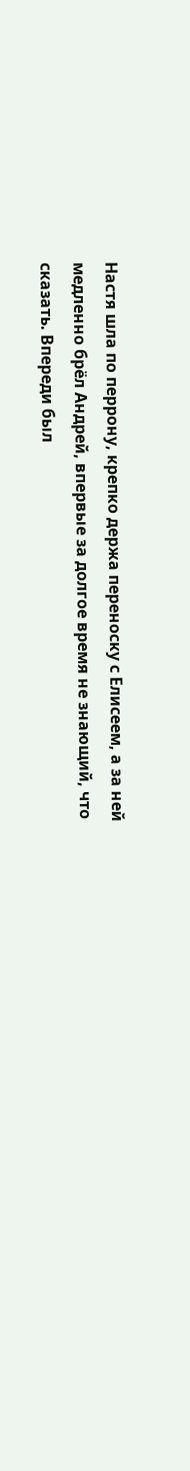Настя шла по перрону, крепко держа переноску с Елисеем, а за ней медленно брёл Андрей, впервые за долгое время не знающий, что сказать. Впереди был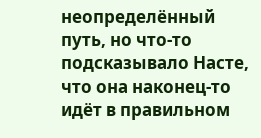неопределённый путь, но что-то подсказывало Насте, что она наконец-то идёт в правильном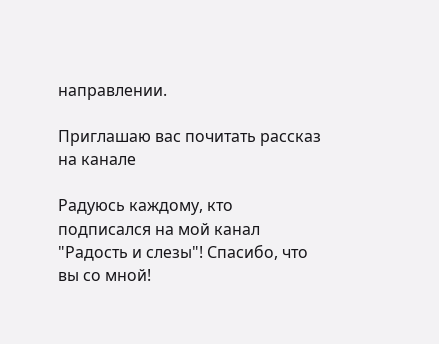направлении.

Приглашаю вас почитать рассказ на канале

Радуюсь каждому, кто подписался на мой канал "Радость и слезы"! Спасибо, что вы со мной!